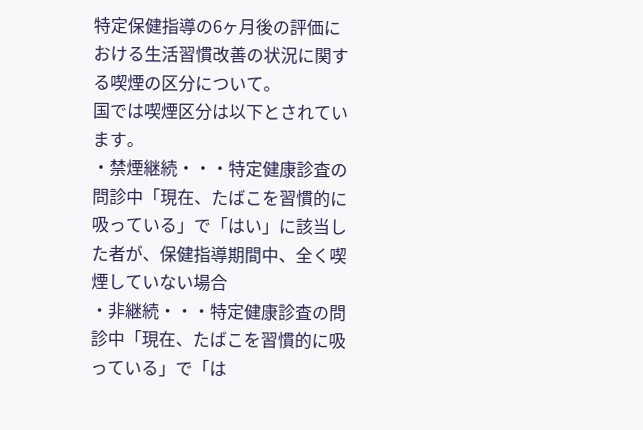特定保健指導の6ヶ月後の評価における生活習慣改善の状況に関する喫煙の区分について。
国では喫煙区分は以下とされています。
・禁煙継続・・・特定健康診査の問診中「現在、たばこを習慣的に吸っている」で「はい」に該当した者が、保健指導期間中、全く喫煙していない場合
・非継続・・・特定健康診査の問診中「現在、たばこを習慣的に吸っている」で「は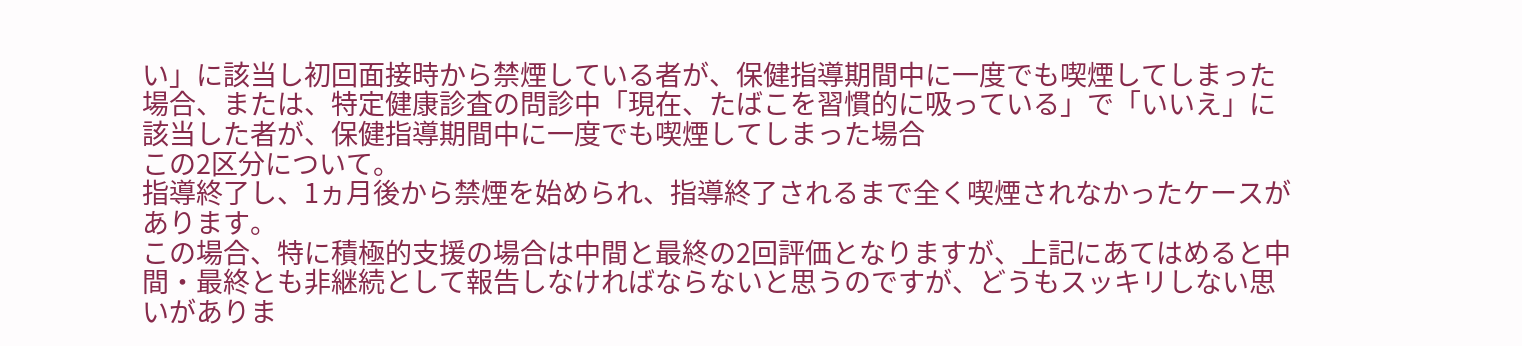い」に該当し初回面接時から禁煙している者が、保健指導期間中に一度でも喫煙してしまった場合、または、特定健康診査の問診中「現在、たばこを習慣的に吸っている」で「いいえ」に該当した者が、保健指導期間中に一度でも喫煙してしまった場合
この2区分について。
指導終了し、1ヵ月後から禁煙を始められ、指導終了されるまで全く喫煙されなかったケースがあります。
この場合、特に積極的支援の場合は中間と最終の2回評価となりますが、上記にあてはめると中間・最終とも非継続として報告しなければならないと思うのですが、どうもスッキリしない思いがありま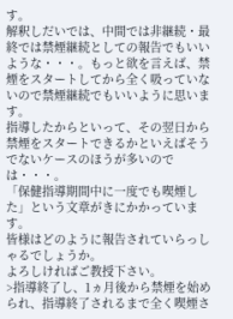す。
解釈しだいでは、中間では非継続・最終では禁煙継続としての報告でもいいような・・・。もっと欲を言えば、禁煙をスタートしてから全く吸っていないので禁煙継続でもいいように思います。
指導したからといって、その翌日から禁煙をスタートできるかといえばそうでないケースのほうが多いのでは・・・。
「保健指導期間中に一度でも喫煙した」という文章がきにかかっています。
皆様はどのように報告されていらっしゃるでしょうか。
よろしければご教授下さい。
>指導終了し、1ヵ月後から禁煙を始められ、指導終了されるまで全く喫煙さ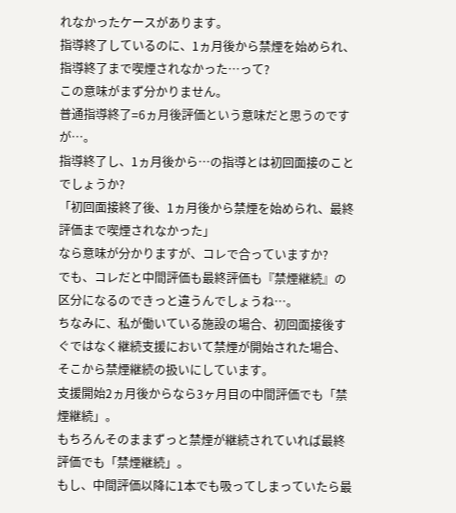れなかったケースがあります。
指導終了しているのに、1ヵ月後から禁煙を始められ、指導終了まで喫煙されなかった…って?
この意味がまず分かりません。
普通指導終了=6ヵ月後評価という意味だと思うのですが…。
指導終了し、1ヵ月後から…の指導とは初回面接のことでしょうか?
「初回面接終了後、1ヵ月後から禁煙を始められ、最終評価まで喫煙されなかった」
なら意味が分かりますが、コレで合っていますか?
でも、コレだと中間評価も最終評価も『禁煙継続』の区分になるのできっと違うんでしょうね…。
ちなみに、私が働いている施設の場合、初回面接後すぐではなく継続支援において禁煙が開始された場合、そこから禁煙継続の扱いにしています。
支援開始2ヵ月後からなら3ヶ月目の中間評価でも「禁煙継続」。
もちろんそのままずっと禁煙が継続されていれば最終評価でも「禁煙継続」。
もし、中間評価以降に1本でも吸ってしまっていたら最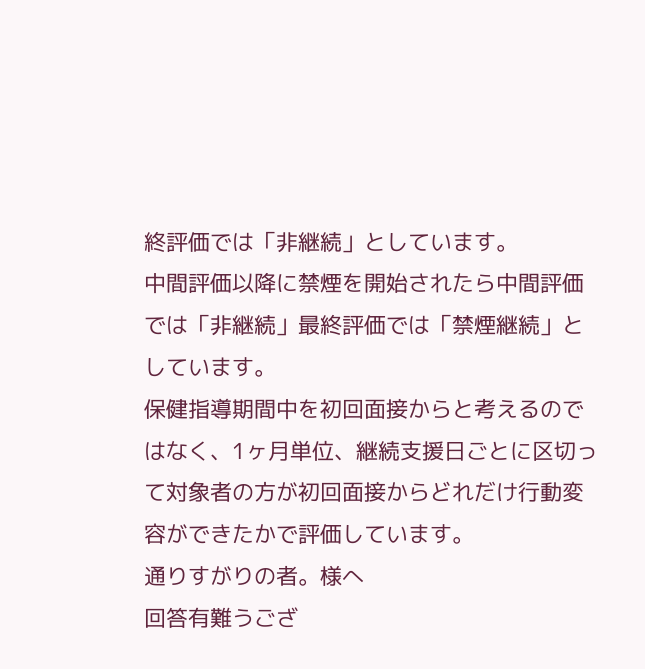終評価では「非継続」としています。
中間評価以降に禁煙を開始されたら中間評価では「非継続」最終評価では「禁煙継続」としています。
保健指導期間中を初回面接からと考えるのではなく、1ヶ月単位、継続支援日ごとに区切って対象者の方が初回面接からどれだけ行動変容ができたかで評価しています。
通りすがりの者。様へ
回答有難うござ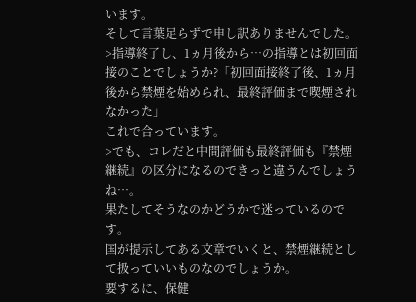います。
そして言葉足らずで申し訳ありませんでした。
>指導終了し、1ヵ月後から…の指導とは初回面接のことでしょうか?「初回面接終了後、1ヵ月後から禁煙を始められ、最終評価まで喫煙されなかった」
これで合っています。
>でも、コレだと中間評価も最終評価も『禁煙継続』の区分になるのできっと違うんでしょうね…。
果たしてそうなのかどうかで迷っているのです。
国が提示してある文章でいくと、禁煙継続として扱っていいものなのでしょうか。
要するに、保健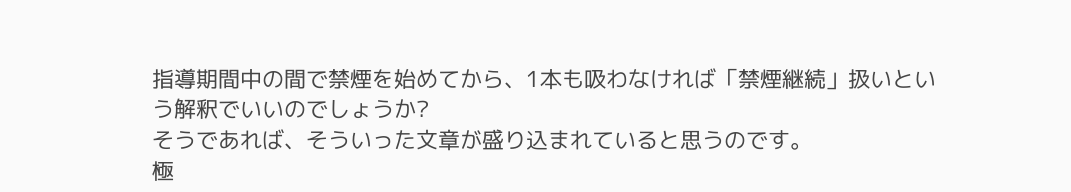指導期間中の間で禁煙を始めてから、1本も吸わなければ「禁煙継続」扱いという解釈でいいのでしょうか?
そうであれば、そういった文章が盛り込まれていると思うのです。
極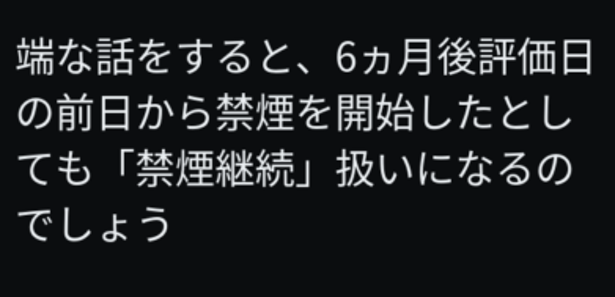端な話をすると、6ヵ月後評価日の前日から禁煙を開始したとしても「禁煙継続」扱いになるのでしょう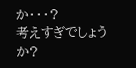か・・・?
考えすぎでしょうか?